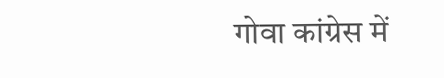गोवा कांग्रेस में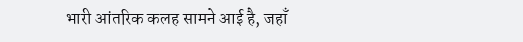भारी आंतरिक कलह सामने आई है, जहाँ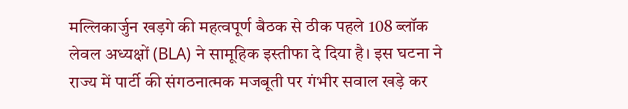मल्लिकार्जुन खड़गे की महत्वपूर्ण बैठक से ठीक पहले 108 ब्लॉक लेवल अध्यक्षों (BLA) ने सामूहिक इस्तीफा दे दिया है। इस घटना ने राज्य में पार्टी की संगठनात्मक मजबूती पर गंभीर सवाल खड़े कर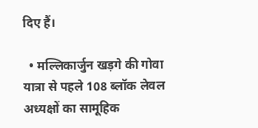दिए हैं।

  • मल्लिकार्जुन खड़गे की गोवा यात्रा से पहले 108 ब्लॉक लेवल अध्यक्षों का सामूहिक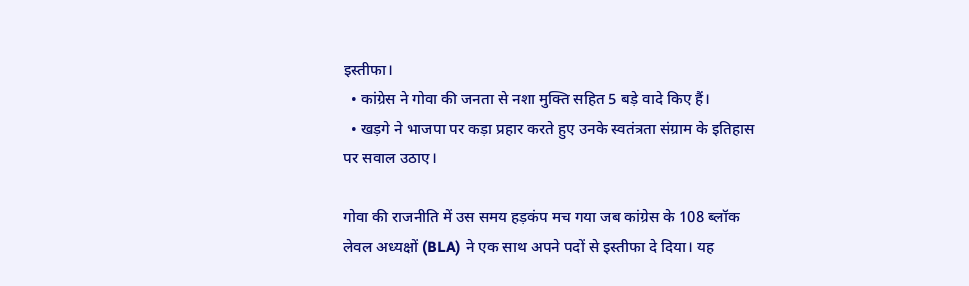इस्तीफा।
  • कांग्रेस ने गोवा की जनता से नशा मुक्ति सहित 5 बड़े वादे किए हैं।
  • खड़गे ने भाजपा पर कड़ा प्रहार करते हुए उनके स्वतंत्रता संग्राम के इतिहास पर सवाल उठाए।

गोवा की राजनीति में उस समय हड़कंप मच गया जब कांग्रेस के 108 ब्लॉक लेवल अध्यक्षों (BLA) ने एक साथ अपने पदों से इस्तीफा दे दिया। यह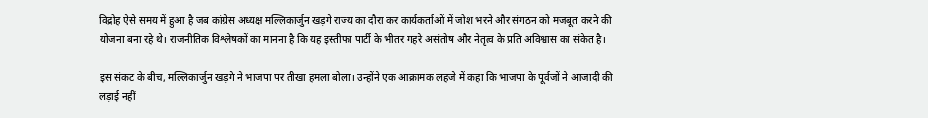विद्रोह ऐसे समय में हुआ है जब कांग्रेस अध्यक्ष मल्लिकार्जुन खड़गे राज्य का दौरा कर कार्यकर्ताओं में जोश भरने और संगठन को मजबूत करने की योजना बना रहे थे। राजनीतिक विश्लेषकों का मानना है कि यह इस्तीफा पार्टी के भीतर गहरे असंतोष और नेतृत्व के प्रति अविश्वास का संकेत है।

इस संकट के बीच, मल्लिकार्जुन खड़गे ने भाजपा पर तीखा हमला बोला। उन्होंने एक आक्रामक लहजे में कहा कि भाजपा के पूर्वजों ने आजादी की लड़ाई नहीं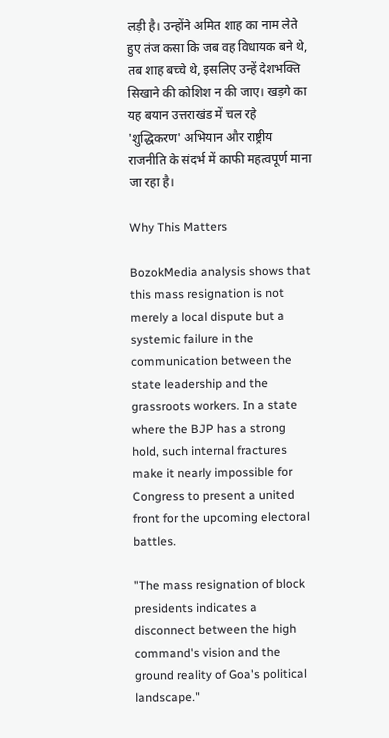लड़ी है। उन्होंने अमित शाह का नाम लेते हुए तंज कसा कि जब वह विधायक बने थे, तब शाह बच्चे थे, इसलिए उन्हें देशभक्ति सिखाने की कोशिश न की जाए। खड़गे का यह बयान उत्तराखंड में चल रहे 'शुद्धिकरण' अभियान और राष्ट्रीय राजनीति के संदर्भ में काफी महत्वपूर्ण माना जा रहा है।

Why This Matters

BozokMedia analysis shows that this mass resignation is not merely a local dispute but a systemic failure in the communication between the state leadership and the grassroots workers. In a state where the BJP has a strong hold, such internal fractures make it nearly impossible for Congress to present a united front for the upcoming electoral battles.

"The mass resignation of block presidents indicates a disconnect between the high command's vision and the ground reality of Goa's political landscape."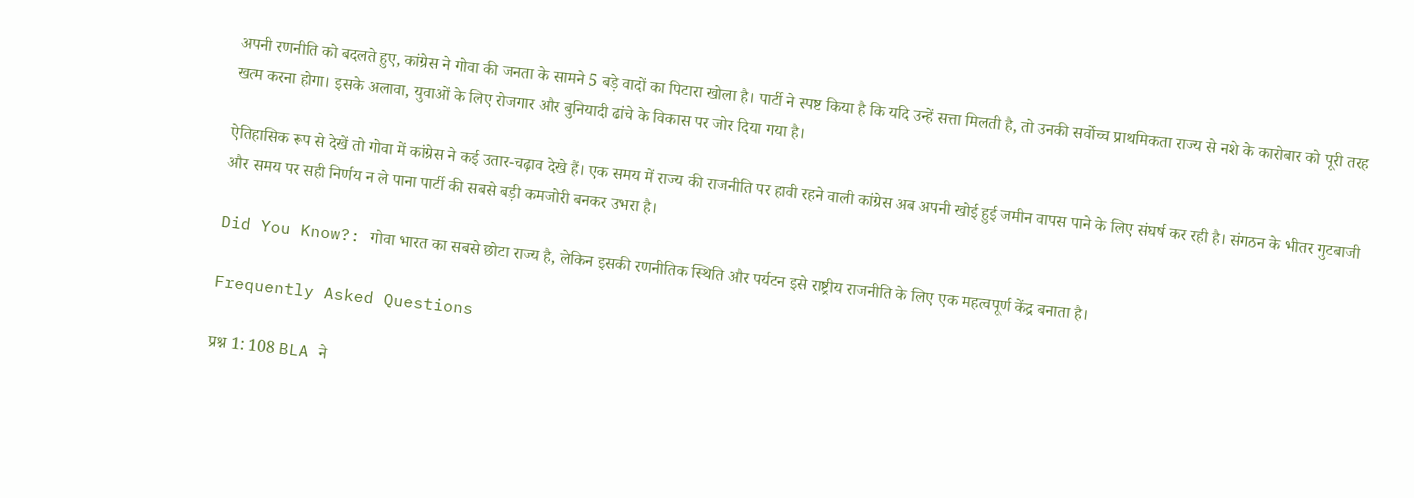अपनी रणनीति को बदलते हुए, कांग्रेस ने गोवा की जनता के सामने 5 बड़े वादों का पिटारा खोला है। पार्टी ने स्पष्ट किया है कि यदि उन्हें सत्ता मिलती है, तो उनकी सर्वोच्च प्राथमिकता राज्य से नशे के कारोबार को पूरी तरह खत्म करना होगा। इसके अलावा, युवाओं के लिए रोजगार और बुनियादी ढांचे के विकास पर जोर दिया गया है।

ऐतिहासिक रूप से देखें तो गोवा में कांग्रेस ने कई उतार-चढ़ाव देखे हैं। एक समय में राज्य की राजनीति पर हावी रहने वाली कांग्रेस अब अपनी खोई हुई जमीन वापस पाने के लिए संघर्ष कर रही है। संगठन के भीतर गुटबाजी और समय पर सही निर्णय न ले पाना पार्टी की सबसे बड़ी कमजोरी बनकर उभरा है।

Did You Know?: गोवा भारत का सबसे छोटा राज्य है, लेकिन इसकी रणनीतिक स्थिति और पर्यटन इसे राष्ट्रीय राजनीति के लिए एक महत्वपूर्ण केंद्र बनाता है।

Frequently Asked Questions

प्रश्न 1: 108 BLA ने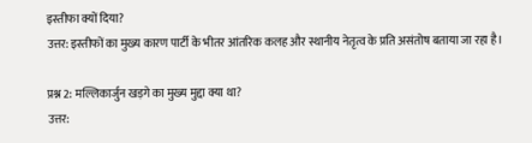इस्तीफा क्यों दिया?
उत्तर: इस्तीफों का मुख्य कारण पार्टी के भीतर आंतरिक कलह और स्थानीय नेतृत्व के प्रति असंतोष बताया जा रहा है।

प्रश्न 2: मल्लिकार्जुन खड़गे का मुख्य मुद्दा क्या था?
उत्तर: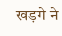खड़गे ने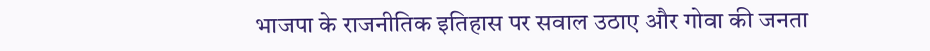भाजपा के राजनीतिक इतिहास पर सवाल उठाए और गोवा की जनता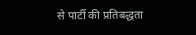से पार्टी की प्रतिबद्धता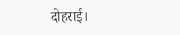दोहराई।